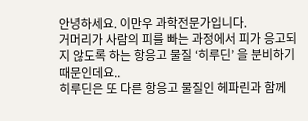안녕하세요. 이만우 과학전문가입니다.
거머리가 사람의 피를 빠는 과정에서 피가 응고되지 않도록 하는 항응고 물질 ‘히루딘’ 을 분비하기 때문인데요..
히루딘은 또 다른 항응고 물질인 헤파린과 함께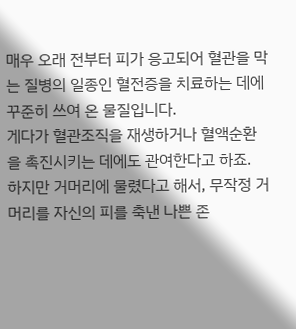매우 오래 전부터 피가 응고되어 혈관을 막는 질병의 일종인 혈전증을 치료하는 데에
꾸준히 쓰여 온 물질입니다.
게다가 혈관조직을 재생하거나 혈액순환을 촉진시키는 데에도 관여한다고 하죠.
하지만 거머리에 물렸다고 해서, 무작정 거머리를 자신의 피를 축낸 나쁜 존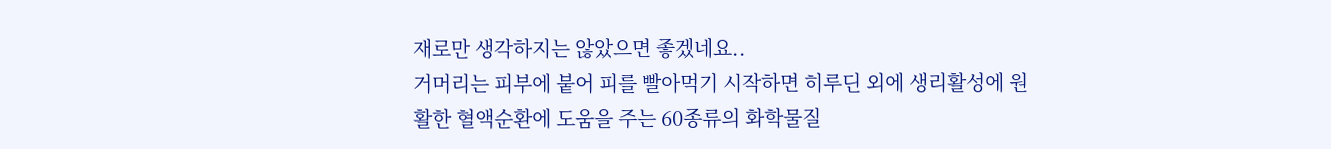재로만 생각하지는 않았으면 좋겠네요..
거머리는 피부에 붙어 피를 빨아먹기 시작하면 히루딘 외에 생리활성에 원활한 혈액순환에 도움을 주는 60종류의 화학물질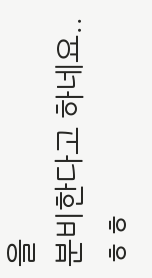을
분비한다고 하네요..ㅎㅎ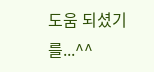도움 되셨기를...^^